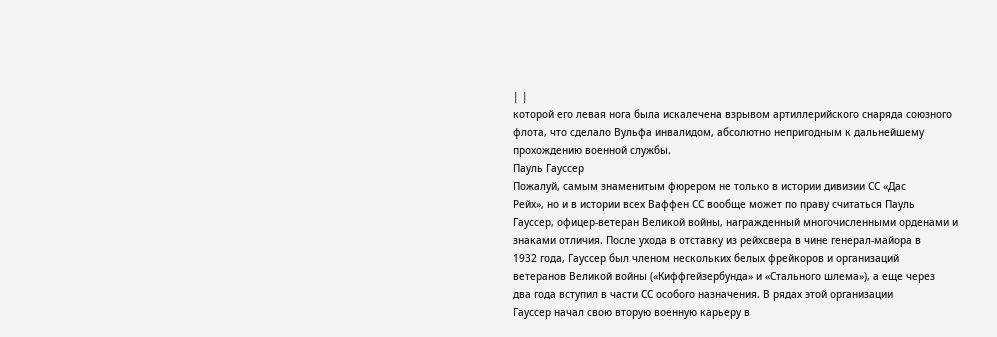| |
которой его левая нога была искалечена взрывом артиллерийского снаряда союзного
флота, что сделало Вульфа инвалидом, абсолютно непригодным к дальнейшему
прохождению военной службы.
Пауль Гауссер
Пожалуй, самым знаменитым фюрером не только в истории дивизии СС «Дас
Рейх», но и в истории всех Ваффен СС вообще может по праву считаться Пауль
Гауссер, офицер-ветеран Великой войны, награжденный многочисленными орденами и
знаками отличия. После ухода в отставку из рейхсвера в чине генерал-майора в
1932 года, Гауссер был членом нескольких белых фрейкоров и организаций
ветеранов Великой войны («Киффгейзербунда» и «Стального шлема»), а еще через
два года вступил в части СС особого назначения. В рядах этой организации
Гауссер начал свою вторую военную карьеру в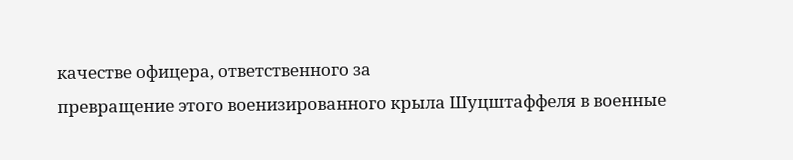качестве офицера, ответственного за
превращение этого военизированного крыла Шуцштаффеля в военные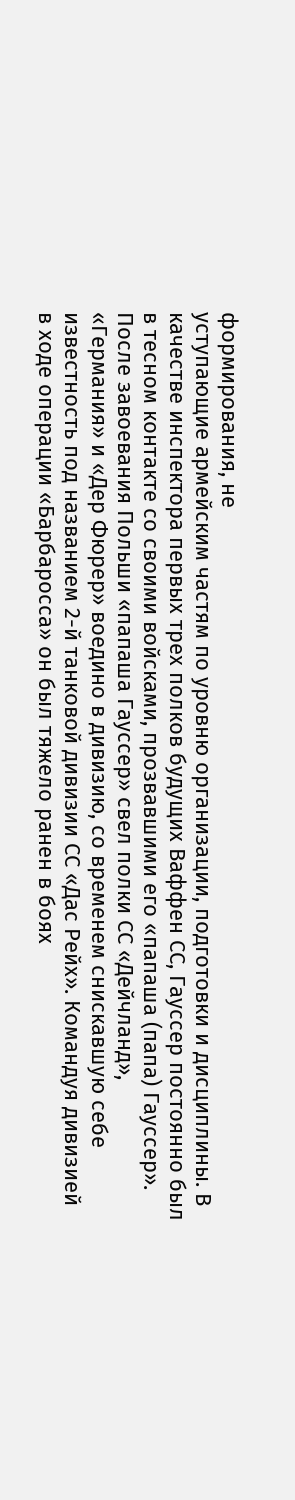формирования, не
уступающие армейским частям по уровню организации, подготовки и дисциплины. В
качестве инспектора первых трех полков будущих Ваффен СС, Гауссер постоянно был
в тесном контакте со своими войсками, прозвавшими его «папаша (папа) Гауссер».
После завоевания Польши «папаша Гауссер» свел полки СС «Дейчланд»,
«Германия» и «Дер Фюрер» воедино в дивизию, со временем снискавшую себе
известность под названием 2-й танковой дивизии СС «Дас Рейх». Командуя дивизией
в ходе операции «Барбаросса» он был тяжело ранен в боях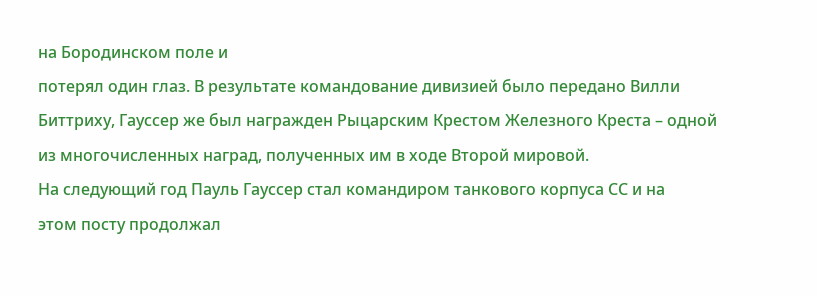на Бородинском поле и
потерял один глаз. В результате командование дивизией было передано Вилли
Биттриху, Гауссер же был награжден Рыцарским Крестом Железного Креста – одной
из многочисленных наград, полученных им в ходе Второй мировой.
На следующий год Пауль Гауссер стал командиром танкового корпуса СС и на
этом посту продолжал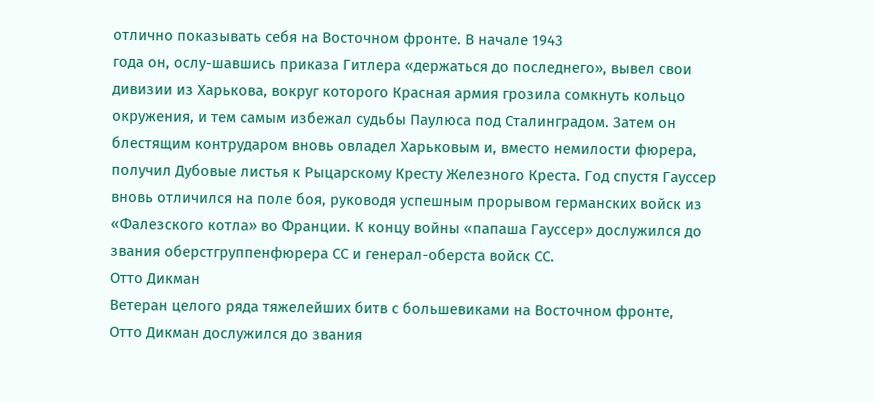отлично показывать себя на Восточном фронте. В начале 1943
года он, ослу-шавшись приказа Гитлера «держаться до последнего», вывел свои
дивизии из Харькова, вокруг которого Красная армия грозила сомкнуть кольцо
окружения, и тем самым избежал судьбы Паулюса под Сталинградом. Затем он
блестящим контрударом вновь овладел Харьковым и, вместо немилости фюрера,
получил Дубовые листья к Рыцарскому Кресту Железного Креста. Год спустя Гауссер
вновь отличился на поле боя, руководя успешным прорывом германских войск из
«Фалезского котла» во Франции. К концу войны «папаша Гауссер» дослужился до
звания оберстгруппенфюрера СС и генерал-оберста войск СС.
Отто Дикман
Ветеран целого ряда тяжелейших битв с большевиками на Восточном фронте,
Отто Дикман дослужился до звания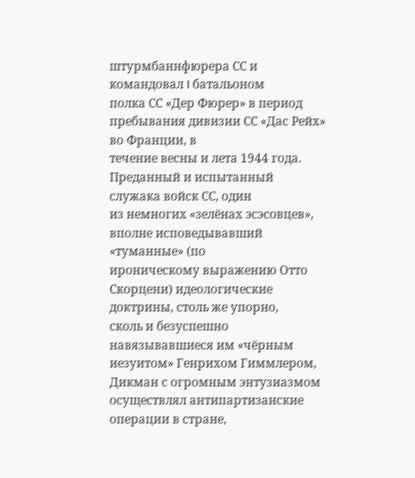штурмбаннфюрера СС и командовал I батальоном
полка СС «Дер Фюрер» в период пребывания дивизии СС «Дас Рейх» во Франции, в
течение весны и лета 1944 года. Преданный и испытанный служака войск СС, один
из немногих «зелёнах эсэсовцев», вполне исповедывавший «туманные» (по
ироническому выражению Отто Скорцени) идеологические доктрины, столь же упорно,
сколь и безуспешно навязывавшиеся им «чёрным иезуитом» Генрихом Гиммлером,
Дикман с огромным энтузиазмом осуществлял антипартизанские операции в стране,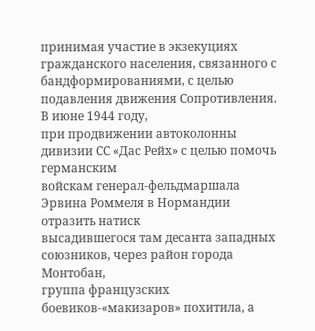принимая участие в экзекуциях гражданского населения, связанного с
бандформированиями, с целью подавления движения Сопротивления. В июне 1944 году,
при продвижении автоколонны дивизии СС «Дас Рейх» с целью помочь германским
войскам генерал-фельдмаршала Эрвина Роммеля в Нормандии отразить натиск
высадившегося там десанта западных союзников, через район города Монтобан,
группа французских боевиков-«макизаров» похитила, а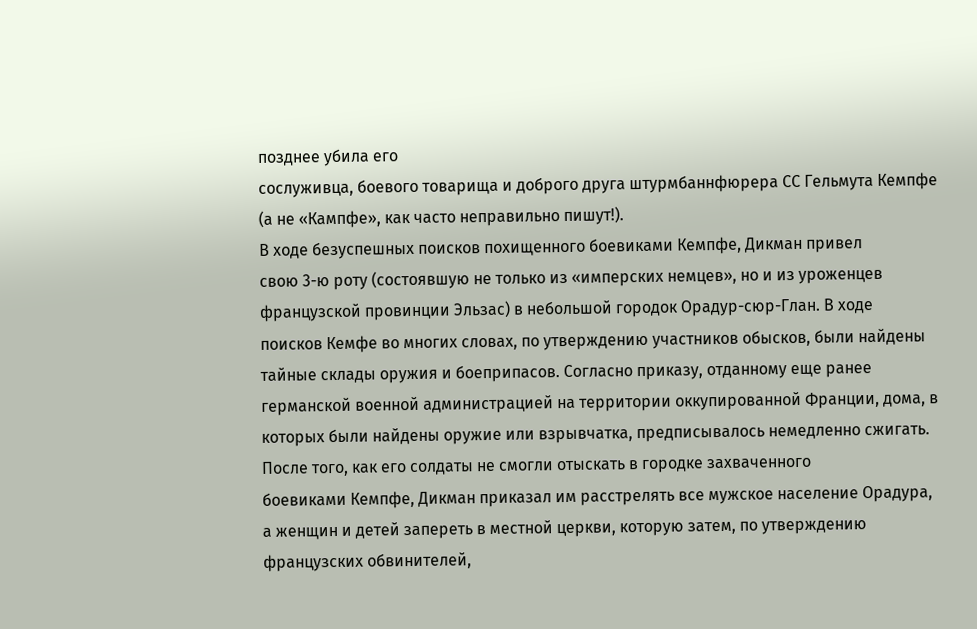позднее убила его
сослуживца, боевого товарища и доброго друга штурмбаннфюрера СС Гельмута Кемпфе
(а не «Кампфе», как часто неправильно пишут!).
В ходе безуспешных поисков похищенного боевиками Кемпфе, Дикман привел
свою 3-ю роту (состоявшую не только из «имперских немцев», но и из уроженцев
французской провинции Эльзас) в небольшой городок Орадур-сюр-Глан. В ходе
поисков Кемфе во многих словах, по утверждению участников обысков, были найдены
тайные склады оружия и боеприпасов. Согласно приказу, отданному еще ранее
германской военной администрацией на территории оккупированной Франции, дома, в
которых были найдены оружие или взрывчатка, предписывалось немедленно сжигать.
После того, как его солдаты не смогли отыскать в городке захваченного
боевиками Кемпфе, Дикман приказал им расстрелять все мужское население Орадура,
а женщин и детей запереть в местной церкви, которую затем, по утверждению
французских обвинителей,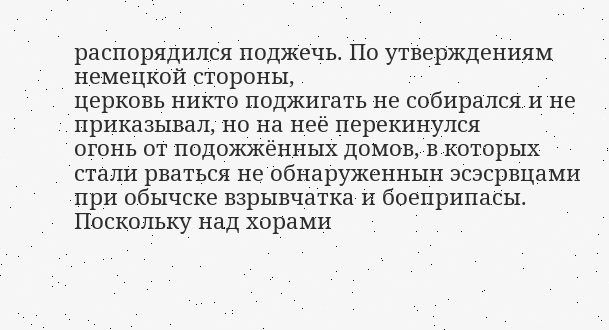распорядился поджечь. По утверждениям немецкой стороны,
церковь никто поджигать не собирался и не приказывал, но на неё перекинулся
огонь от подожжённых домов, в которых стали рваться не обнаруженнын эсэсрвцами
при обычске взрывчатка и боеприпасы. Поскольку над хорами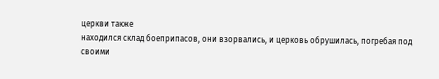церкви также
находился склад боеприпасов, они взорвались, и церковь обрушилась, погребая под
своими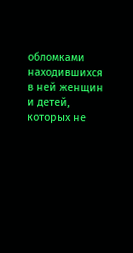обломками находившихся в ней женщин и детей, которых не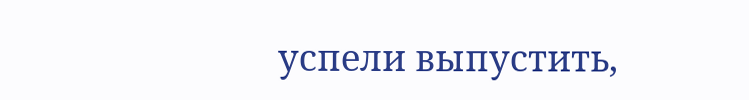успели выпустить,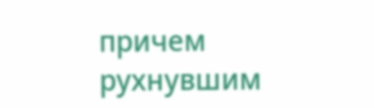причем рухнувшим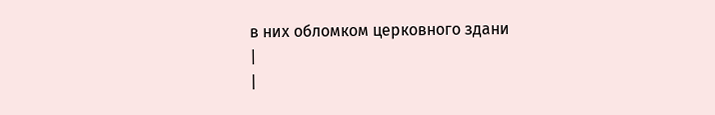в них обломком церковного здани
|
|